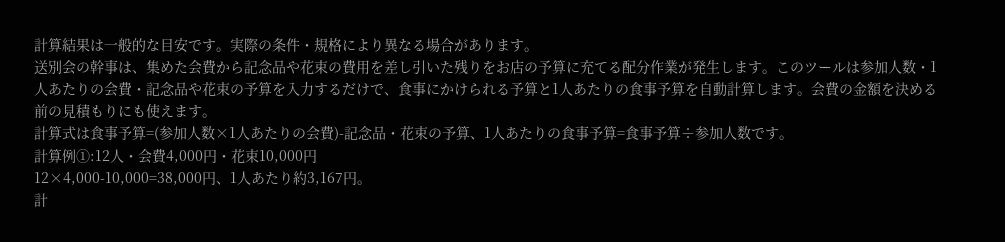計算結果は一般的な目安です。実際の条件・規格により異なる場合があります。
送別会の幹事は、集めた会費から記念品や花束の費用を差し引いた残りをお店の予算に充てる配分作業が発生します。このツールは参加人数・1人あたりの会費・記念品や花束の予算を入力するだけで、食事にかけられる予算と1人あたりの食事予算を自動計算します。会費の金額を決める前の見積もりにも使えます。
計算式は食事予算=(参加人数×1人あたりの会費)-記念品・花束の予算、1人あたりの食事予算=食事予算÷参加人数です。
計算例①:12人・会費4,000円・花束10,000円
12×4,000-10,000=38,000円、1人あたり約3,167円。
計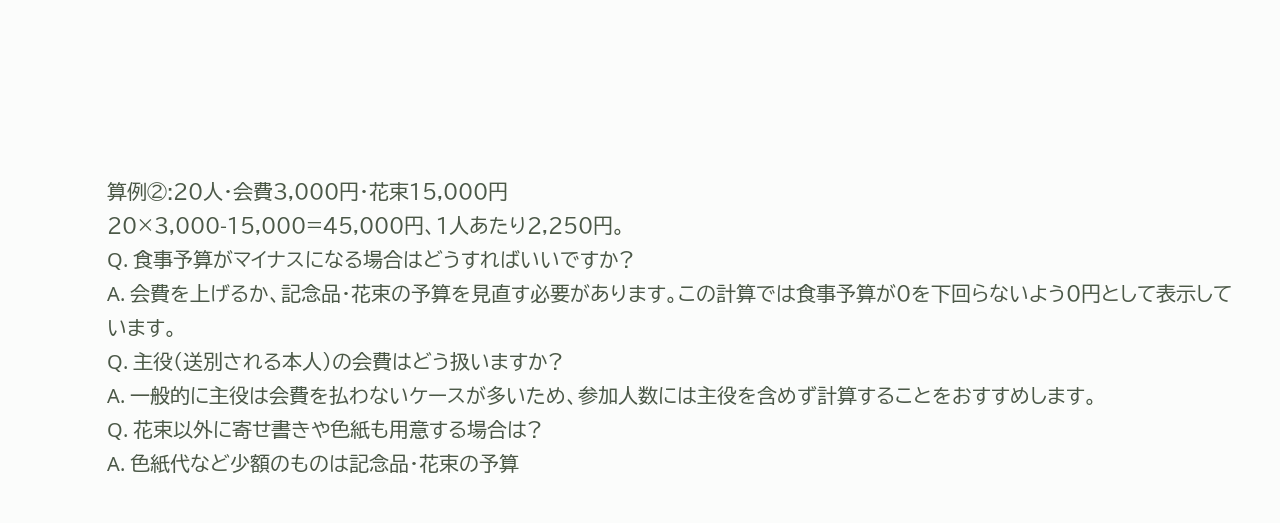算例②:20人・会費3,000円・花束15,000円
20×3,000-15,000=45,000円、1人あたり2,250円。
Q. 食事予算がマイナスになる場合はどうすればいいですか?
A. 会費を上げるか、記念品・花束の予算を見直す必要があります。この計算では食事予算が0を下回らないよう0円として表示しています。
Q. 主役(送別される本人)の会費はどう扱いますか?
A. 一般的に主役は会費を払わないケースが多いため、参加人数には主役を含めず計算することをおすすめします。
Q. 花束以外に寄せ書きや色紙も用意する場合は?
A. 色紙代など少額のものは記念品・花束の予算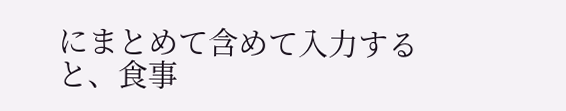にまとめて含めて入力すると、食事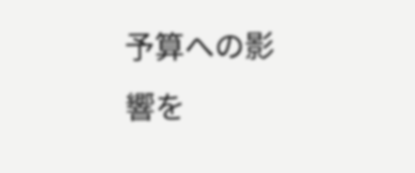予算への影響を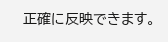正確に反映できます。